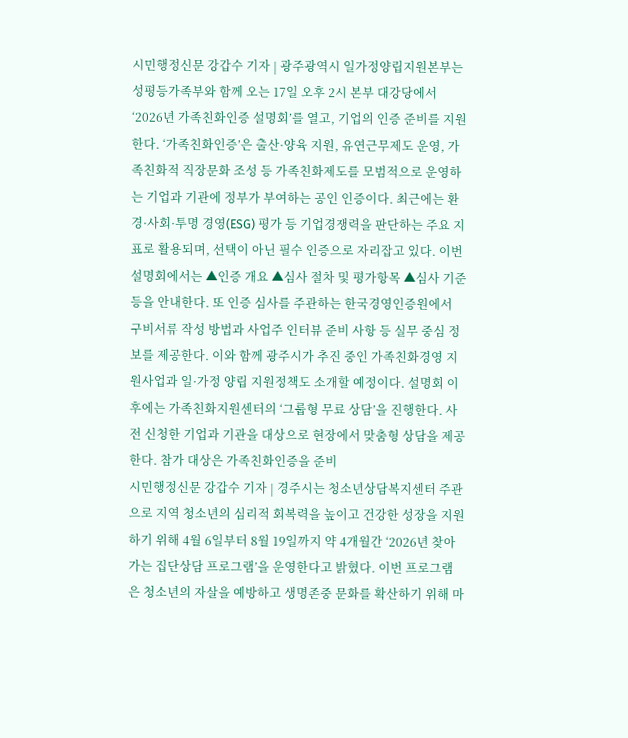시민행정신문 강갑수 기자 | 광주광역시 일가정양립지원본부는 성평등가족부와 함께 오는 17일 오후 2시 본부 대강당에서 ‘2026년 가족친화인증 설명회’를 열고, 기업의 인증 준비를 지원한다. ‘가족친화인증’은 출산·양육 지원, 유연근무제도 운영, 가족친화적 직장문화 조성 등 가족친화제도를 모범적으로 운영하는 기업과 기관에 정부가 부여하는 공인 인증이다. 최근에는 환경·사회·투명 경영(ESG) 평가 등 기업경쟁력을 판단하는 주요 지표로 활용되며, 선택이 아닌 필수 인증으로 자리잡고 있다. 이번 설명회에서는 ▲인증 개요 ▲심사 절차 및 평가항목 ▲심사 기준 등을 안내한다. 또 인증 심사를 주관하는 한국경영인증원에서 구비서류 작성 방법과 사업주 인터뷰 준비 사항 등 실무 중심 정보를 제공한다. 이와 함께 광주시가 추진 중인 가족친화경영 지원사업과 일·가정 양립 지원정책도 소개할 예정이다. 설명회 이후에는 가족친화지원센터의 ‘그룹형 무료 상담’을 진행한다. 사전 신청한 기업과 기관을 대상으로 현장에서 맞춤형 상담을 제공한다. 참가 대상은 가족친화인증을 준비
시민행정신문 강갑수 기자 | 경주시는 청소년상담복지센터 주관으로 지역 청소년의 심리적 회복력을 높이고 건강한 성장을 지원하기 위해 4월 6일부터 8월 19일까지 약 4개월간 ‘2026년 찾아가는 집단상담 프로그램’을 운영한다고 밝혔다. 이번 프로그램은 청소년의 자살을 예방하고 생명존중 문화를 확산하기 위해 마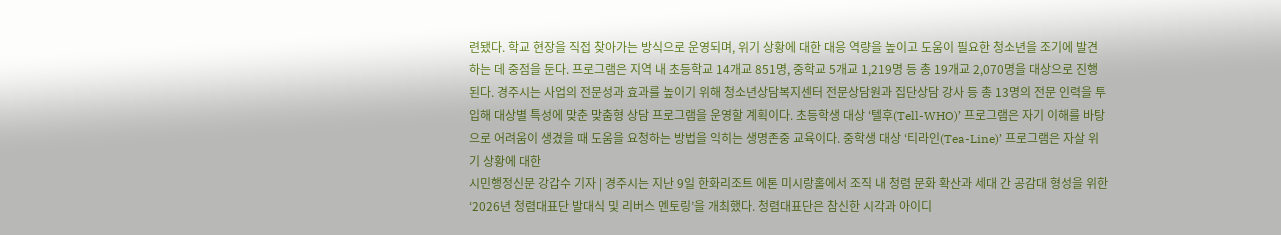련됐다. 학교 현장을 직접 찾아가는 방식으로 운영되며, 위기 상황에 대한 대응 역량을 높이고 도움이 필요한 청소년을 조기에 발견하는 데 중점을 둔다. 프로그램은 지역 내 초등학교 14개교 851명, 중학교 5개교 1,219명 등 총 19개교 2,070명을 대상으로 진행된다. 경주시는 사업의 전문성과 효과를 높이기 위해 청소년상담복지센터 전문상담원과 집단상담 강사 등 총 13명의 전문 인력을 투입해 대상별 특성에 맞춘 맞춤형 상담 프로그램을 운영할 계획이다. 초등학생 대상 ‘텔후(Tell-WHO)’ 프로그램은 자기 이해를 바탕으로 어려움이 생겼을 때 도움을 요청하는 방법을 익히는 생명존중 교육이다. 중학생 대상 ‘티라인(Tea-Line)’ 프로그램은 자살 위기 상황에 대한
시민행정신문 강갑수 기자 | 경주시는 지난 9일 한화리조트 에톤 미시랑홀에서 조직 내 청렴 문화 확산과 세대 간 공감대 형성을 위한 ‘2026년 청렴대표단 발대식 및 리버스 멘토링’을 개최했다. 청렴대표단은 참신한 시각과 아이디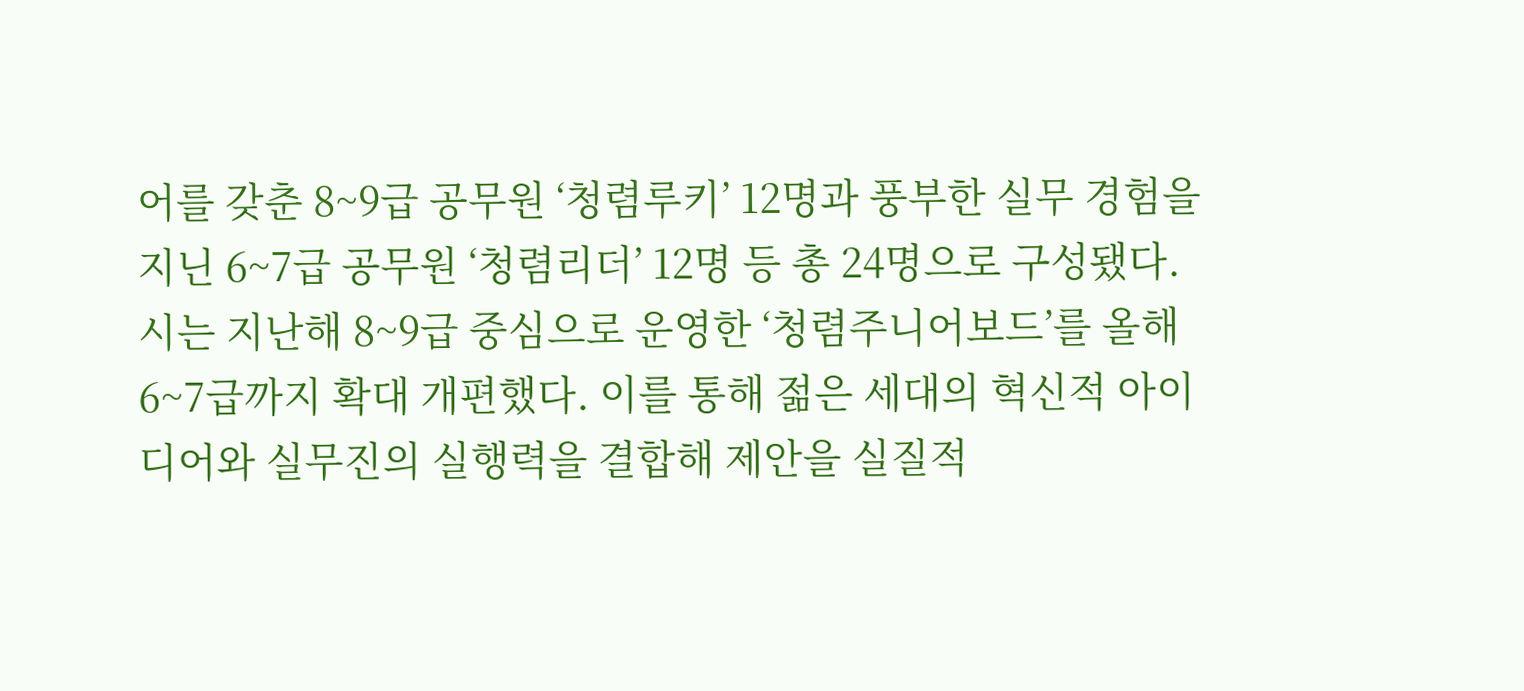어를 갖춘 8~9급 공무원 ‘청렴루키’ 12명과 풍부한 실무 경험을 지닌 6~7급 공무원 ‘청렴리더’ 12명 등 총 24명으로 구성됐다. 시는 지난해 8~9급 중심으로 운영한 ‘청렴주니어보드’를 올해 6~7급까지 확대 개편했다. 이를 통해 젊은 세대의 혁신적 아이디어와 실무진의 실행력을 결합해 제안을 실질적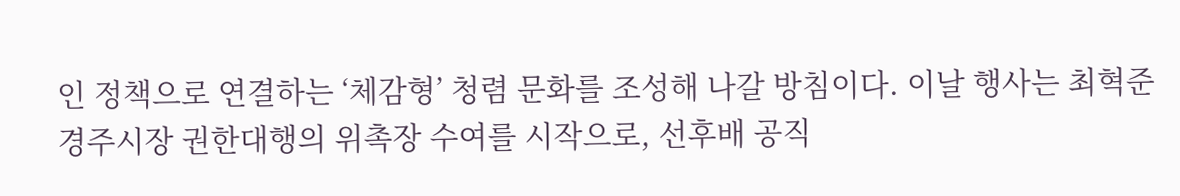인 정책으로 연결하는 ‘체감형’ 청렴 문화를 조성해 나갈 방침이다. 이날 행사는 최혁준 경주시장 권한대행의 위촉장 수여를 시작으로, 선후배 공직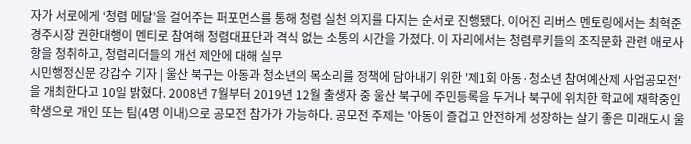자가 서로에게 ‘청렴 메달’을 걸어주는 퍼포먼스를 통해 청렴 실천 의지를 다지는 순서로 진행됐다. 이어진 리버스 멘토링에서는 최혁준 경주시장 권한대행이 멘티로 참여해 청렴대표단과 격식 없는 소통의 시간을 가졌다. 이 자리에서는 청렴루키들의 조직문화 관련 애로사항을 청취하고, 청렴리더들의 개선 제안에 대해 실무
시민행정신문 강갑수 기자 | 울산 북구는 아동과 청소년의 목소리를 정책에 담아내기 위한 '제1회 아동·청소년 참여예산제 사업공모전'을 개최한다고 10일 밝혔다. 2008년 7월부터 2019년 12월 출생자 중 울산 북구에 주민등록을 두거나 북구에 위치한 학교에 재학중인 학생으로 개인 또는 팀(4명 이내)으로 공모전 참가가 가능하다. 공모전 주제는 '아동이 즐겁고 안전하게 성장하는 살기 좋은 미래도시 울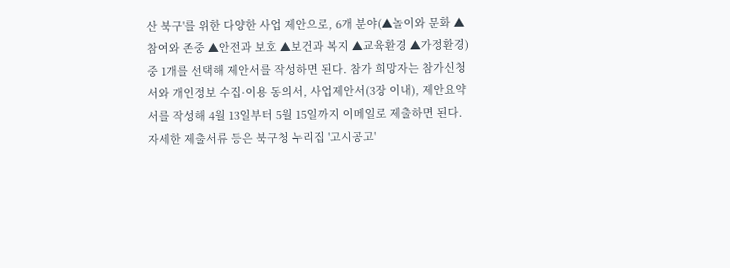산 북구'를 위한 다양한 사업 제안으로, 6개 분야(▲놀이와 문화 ▲참여와 존중 ▲안전과 보호 ▲보건과 복지 ▲교육환경 ▲가정환경) 중 1개를 선택해 제안서를 작성하면 된다. 참가 희망자는 참가신청서와 개인정보 수집·이용 동의서, 사업제안서(3장 이내), 제안요약서를 작성해 4월 13일부터 5월 15일까지 이메일로 제출하면 된다. 자세한 제출서류 등은 북구청 누리집 '고시공고'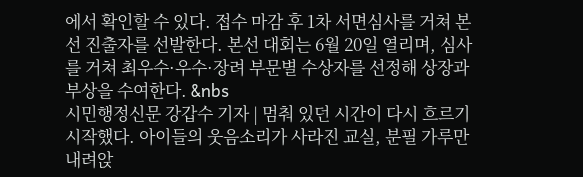에서 확인할 수 있다. 접수 마감 후 1차 서면심사를 거쳐 본선 진출자를 선발한다. 본선 대회는 6월 20일 열리며, 심사를 거쳐 최우수·우수·장려 부문별 수상자를 선정해 상장과 부상을 수여한다. &nbs
시민행정신문 강갑수 기자 | 멈춰 있던 시간이 다시 흐르기 시작했다. 아이들의 웃음소리가 사라진 교실, 분필 가루만 내려앉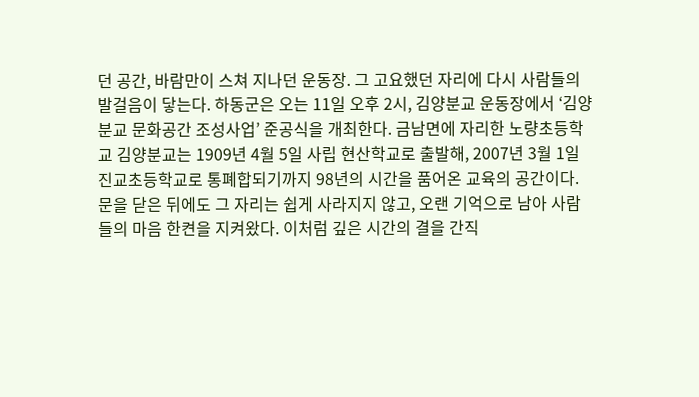던 공간, 바람만이 스쳐 지나던 운동장. 그 고요했던 자리에 다시 사람들의 발걸음이 닿는다. 하동군은 오는 11일 오후 2시, 김양분교 운동장에서 ‘김양분교 문화공간 조성사업’ 준공식을 개최한다. 금남면에 자리한 노량초등학교 김양분교는 1909년 4월 5일 사립 현산학교로 출발해, 2007년 3월 1일 진교초등학교로 통폐합되기까지 98년의 시간을 품어온 교육의 공간이다. 문을 닫은 뒤에도 그 자리는 쉽게 사라지지 않고, 오랜 기억으로 남아 사람들의 마음 한켠을 지켜왔다. 이처럼 깊은 시간의 결을 간직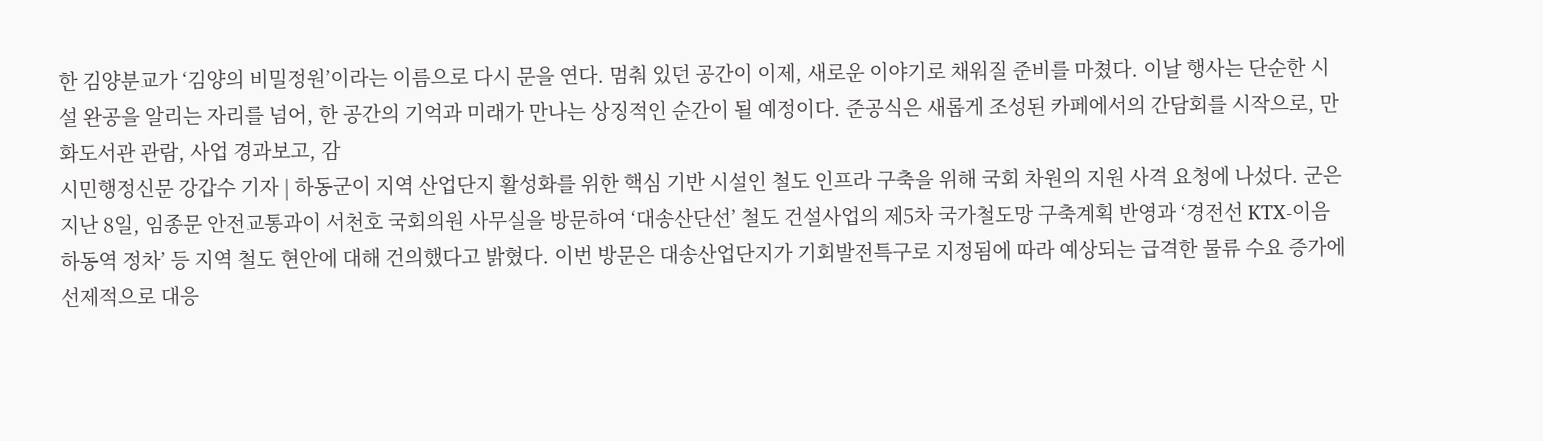한 김양분교가 ‘김양의 비밀정원’이라는 이름으로 다시 문을 연다. 멈춰 있던 공간이 이제, 새로운 이야기로 채워질 준비를 마쳤다. 이날 행사는 단순한 시설 완공을 알리는 자리를 넘어, 한 공간의 기억과 미래가 만나는 상징적인 순간이 될 예정이다. 준공식은 새롭게 조성된 카페에서의 간담회를 시작으로, 만화도서관 관람, 사업 경과보고, 감
시민행정신문 강갑수 기자 | 하동군이 지역 산업단지 활성화를 위한 핵심 기반 시설인 철도 인프라 구축을 위해 국회 차원의 지원 사격 요청에 나섰다. 군은 지난 8일, 임종문 안전교통과이 서천호 국회의원 사무실을 방문하여 ‘대송산단선’ 철도 건설사업의 제5차 국가철도망 구축계획 반영과 ‘경전선 KTX-이음 하동역 정차’ 등 지역 철도 현안에 대해 건의했다고 밝혔다. 이번 방문은 대송산업단지가 기회발전특구로 지정됨에 따라 예상되는 급격한 물류 수요 증가에 선제적으로 대응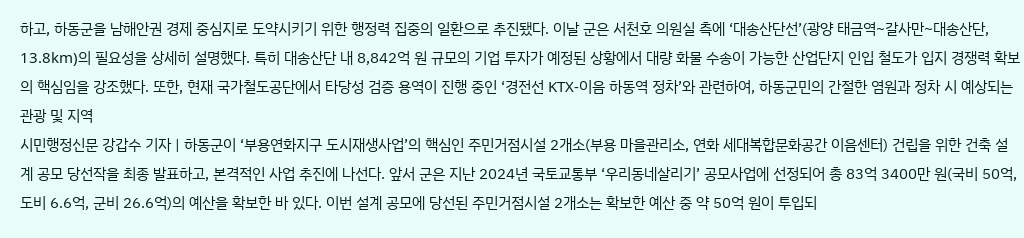하고, 하동군을 남해안권 경제 중심지로 도약시키기 위한 행정력 집중의 일환으로 추진됐다. 이날 군은 서천호 의원실 측에 ‘대송산단선’(광양 태금역~갈사만~대송산단, 13.8km)의 필요성을 상세히 설명했다. 특히 대송산단 내 8,842억 원 규모의 기업 투자가 예정된 상황에서 대량 화물 수송이 가능한 산업단지 인입 철도가 입지 경쟁력 확보의 핵심임을 강조했다. 또한, 현재 국가철도공단에서 타당성 검증 용역이 진행 중인 ‘경전선 KTX-이음 하동역 정차’와 관련하여, 하동군민의 간절한 염원과 정차 시 예상되는 관광 및 지역
시민행정신문 강갑수 기자 | 하동군이 ‘부용연화지구 도시재생사업’의 핵심인 주민거점시설 2개소(부용 마을관리소, 연화 세대복합문화공간 이음센터) 건립을 위한 건축 설계 공모 당선작을 최종 발표하고, 본격적인 사업 추진에 나선다. 앞서 군은 지난 2024년 국토교통부 ‘우리동네살리기’ 공모사업에 선정되어 총 83억 3400만 원(국비 50억, 도비 6.6억, 군비 26.6억)의 예산을 확보한 바 있다. 이번 설계 공모에 당선된 주민거점시설 2개소는 확보한 예산 중 약 50억 원이 투입되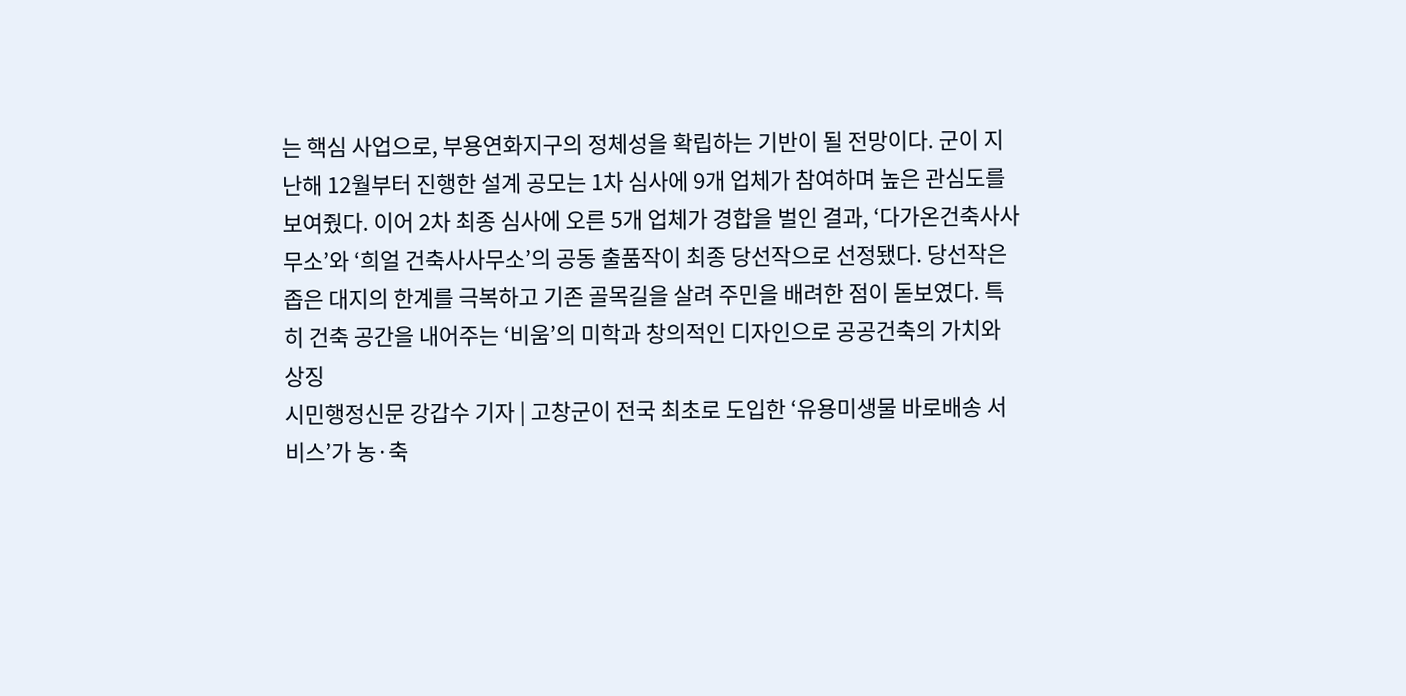는 핵심 사업으로, 부용연화지구의 정체성을 확립하는 기반이 될 전망이다. 군이 지난해 12월부터 진행한 설계 공모는 1차 심사에 9개 업체가 참여하며 높은 관심도를 보여줬다. 이어 2차 최종 심사에 오른 5개 업체가 경합을 벌인 결과, ‘다가온건축사사무소’와 ‘희얼 건축사사무소’의 공동 출품작이 최종 당선작으로 선정됐다. 당선작은 좁은 대지의 한계를 극복하고 기존 골목길을 살려 주민을 배려한 점이 돋보였다. 특히 건축 공간을 내어주는 ‘비움’의 미학과 창의적인 디자인으로 공공건축의 가치와 상징
시민행정신문 강갑수 기자 | 고창군이 전국 최초로 도입한 ‘유용미생물 바로배송 서비스’가 농·축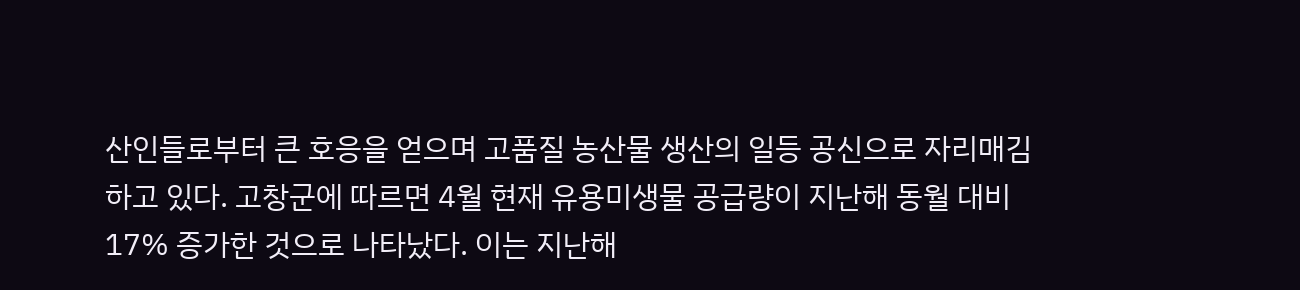산인들로부터 큰 호응을 얻으며 고품질 농산물 생산의 일등 공신으로 자리매김하고 있다. 고창군에 따르면 4월 현재 유용미생물 공급량이 지난해 동월 대비 17% 증가한 것으로 나타났다. 이는 지난해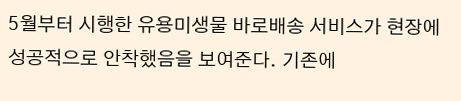5월부터 시행한 유용미생물 바로배송 서비스가 현장에 성공적으로 안착했음을 보여준다. 기존에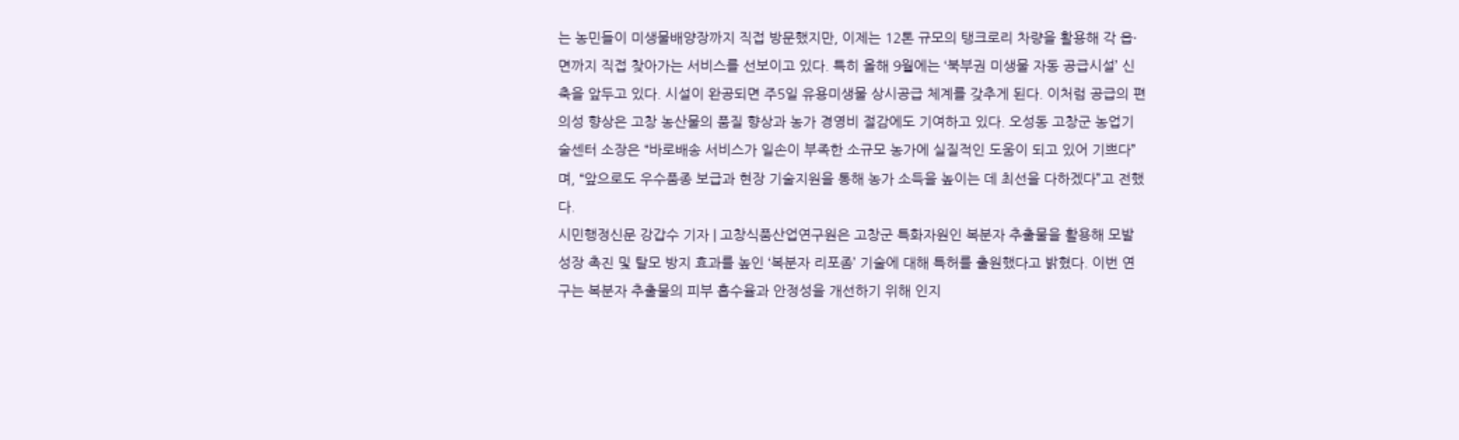는 농민들이 미생물배양장까지 직접 방문했지만, 이제는 12톤 규모의 탱크로리 차량을 활용해 각 읍·면까지 직접 찾아가는 서비스를 선보이고 있다. 특히 올해 9월에는 ‘북부권 미생물 자동 공급시설’ 신축을 앞두고 있다. 시설이 완공되면 주5일 유용미생물 상시공급 체계를 갖추게 된다. 이처럼 공급의 편의성 향상은 고창 농산물의 품질 향상과 농가 경영비 절감에도 기여하고 있다. 오성동 고창군 농업기술센터 소장은 “바로배송 서비스가 일손이 부족한 소규모 농가에 실질적인 도움이 되고 있어 기쁘다”며, “앞으로도 우수품종 보급과 현장 기술지원을 통해 농가 소득을 높이는 데 최선을 다하겠다”고 전했다.
시민행정신문 강갑수 기자 | 고창식품산업연구원은 고창군 특화자원인 복분자 추출물을 활용해 모발 성장 촉진 및 탈모 방지 효과를 높인 ‘복분자 리포좀’ 기술에 대해 특허를 출원했다고 밝혔다. 이번 연구는 복분자 추출물의 피부 흡수율과 안정성을 개선하기 위해 인지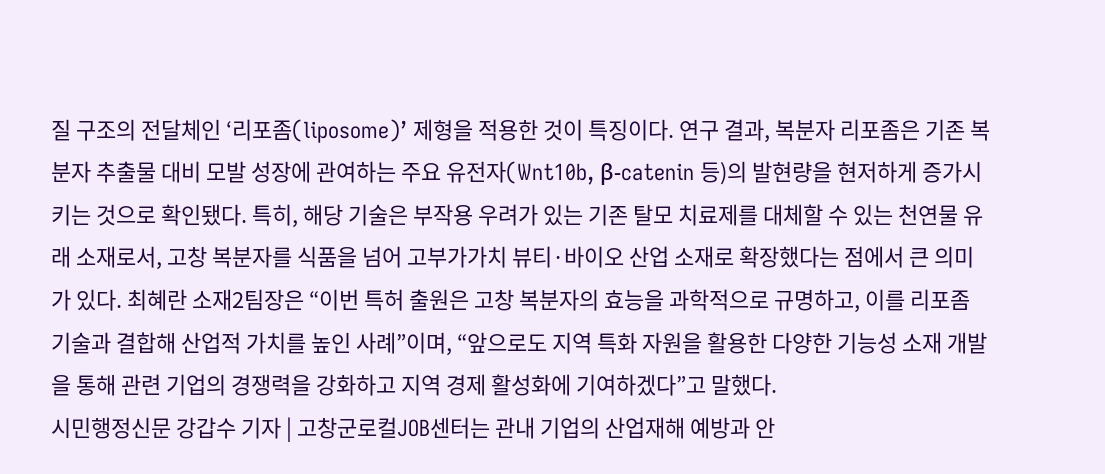질 구조의 전달체인 ‘리포좀(liposome)’ 제형을 적용한 것이 특징이다. 연구 결과, 복분자 리포좀은 기존 복분자 추출물 대비 모발 성장에 관여하는 주요 유전자(Wnt10b, β-catenin 등)의 발현량을 현저하게 증가시키는 것으로 확인됐다. 특히, 해당 기술은 부작용 우려가 있는 기존 탈모 치료제를 대체할 수 있는 천연물 유래 소재로서, 고창 복분자를 식품을 넘어 고부가가치 뷰티·바이오 산업 소재로 확장했다는 점에서 큰 의미가 있다. 최혜란 소재2팀장은 “이번 특허 출원은 고창 복분자의 효능을 과학적으로 규명하고, 이를 리포좀 기술과 결합해 산업적 가치를 높인 사례”이며, “앞으로도 지역 특화 자원을 활용한 다양한 기능성 소재 개발을 통해 관련 기업의 경쟁력을 강화하고 지역 경제 활성화에 기여하겠다”고 말했다.
시민행정신문 강갑수 기자 | 고창군로컬JOB센터는 관내 기업의 산업재해 예방과 안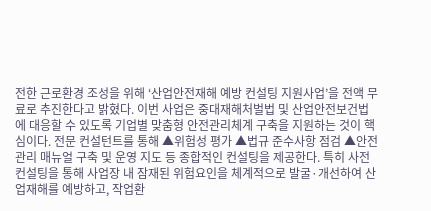전한 근로환경 조성을 위해 ‘산업안전재해 예방 컨설팅 지원사업’을 전액 무료로 추진한다고 밝혔다. 이번 사업은 중대재해처벌법 및 산업안전보건법에 대응할 수 있도록 기업별 맞춤형 안전관리체계 구축을 지원하는 것이 핵심이다. 전문 컨설턴트를 통해 ▲위험성 평가 ▲법규 준수사항 점검 ▲안전관리 매뉴얼 구축 및 운영 지도 등 종합적인 컨설팅을 제공한다. 특히 사전 컨설팅을 통해 사업장 내 잠재된 위험요인을 체계적으로 발굴·개선하여 산업재해를 예방하고, 작업환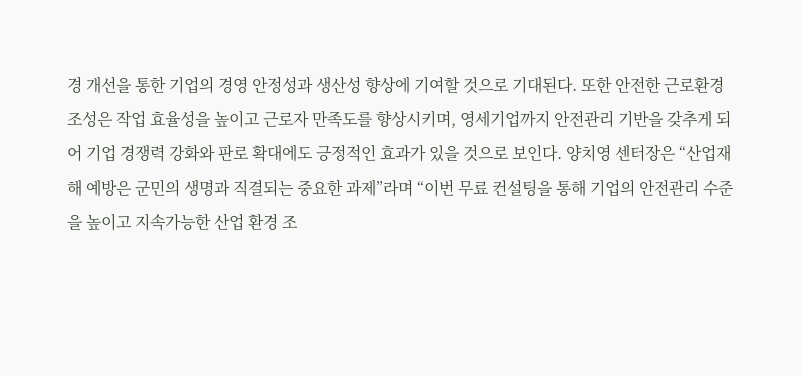경 개선을 통한 기업의 경영 안정성과 생산성 향상에 기여할 것으로 기대된다. 또한 안전한 근로환경 조성은 작업 효율성을 높이고 근로자 만족도를 향상시키며, 영세기업까지 안전관리 기반을 갖추게 되어 기업 경쟁력 강화와 판로 확대에도 긍정적인 효과가 있을 것으로 보인다. 양치영 센터장은 “산업재해 예방은 군민의 생명과 직결되는 중요한 과제”라며 “이번 무료 컨설팅을 통해 기업의 안전관리 수준을 높이고 지속가능한 산업 환경 조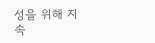성을 위해 지속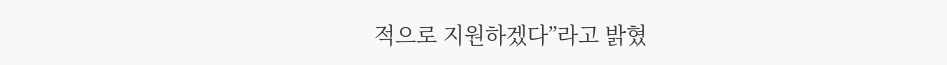적으로 지원하겠다”라고 밝혔